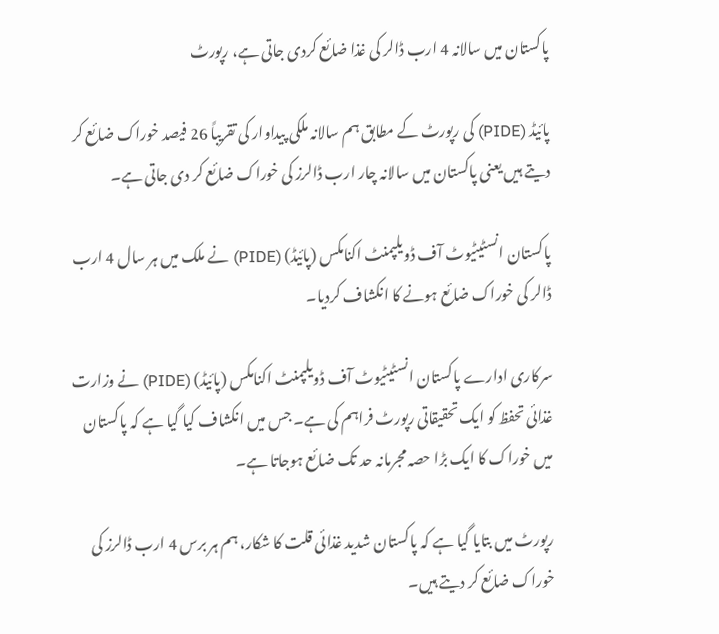پاکستان میں سالانہ 4 ارب ڈالر کی غذا ضائع کردی جاتی ہے، رپورٹ

پائیڈ (PIDE) کی رپورٹ کے مطابق ہم سالانہ ملکی پیداوار کی تقریباً 26 فیصد خوراک ضائع کر دیتے ہیں یعنی پاکستان میں سالانہ چار ارب ڈالرز کی خوراک ضائع کر دی جاتی ہے۔

پاکستان انسٹیٹیوٹ آف ڈویلپمنٹ اکنامکس (پائیڈ) (PIDE) نے ملک میں ہر سال 4 ارب ڈالر کی خوراک ضائع ہونے کا انکشاف کردیا۔

سرکاری ادارے پاکستان انسٹیٹیوٹ آف ڈویلپمنٹ اکنامکس (پائیڈ) (PIDE) نے وزارت غذائی تحفظ کو ایک تحقیقاتی رپورٹ فراہم کی ہے۔ جس میں انکشاف کیا گیا ہے کہ پاکستان میں خوراک کا ایک بڑا حصہ مجرمانہ حد تک ضائع ہوجاتا ہے۔

رپورٹ میں بتایا گیا ہے کہ پاکستان شدید غذائی قلت کا شکار، ہم ہر برس 4 ارب ڈالرز کی خوراک ضائع کر دیتے ہیں۔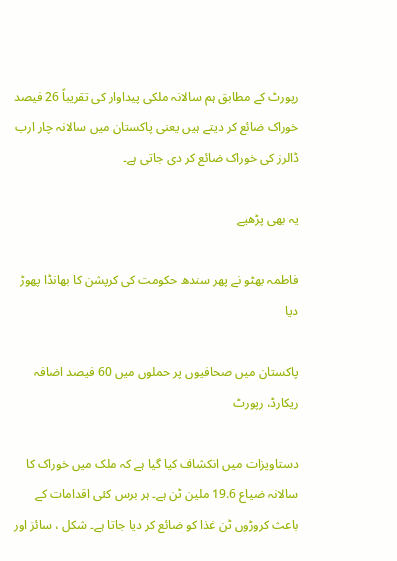رپورٹ کے مطابق ہم سالانہ ملکی پیداوار کی تقریباً 26 فیصد خوراک ضائع کر دیتے ہیں یعنی پاکستان میں سالانہ چار ارب ڈالرز کی خوراک ضائع کر دی جاتی ہے۔

یہ بھی پڑھیے

فاطمہ بھٹو نے پھر سندھ حکومت کی کرپشن کا بھانڈا پھوڑ دیا

پاکستان میں صحافیوں پر حملوں میں 60 فیصد اضافہ ریکارڈ، رپورٹ

دستاویزات میں انکشاف کیا گیا ہے کہ ملک میں خوراک کا سالانہ ضیاع 19.6 ملین ٹن ہے۔ ہر برس کئی اقدامات کے باعث کروڑوں ٹن غذا کو ضائع کر دیا جاتا ہے۔ شکل ، سائز اور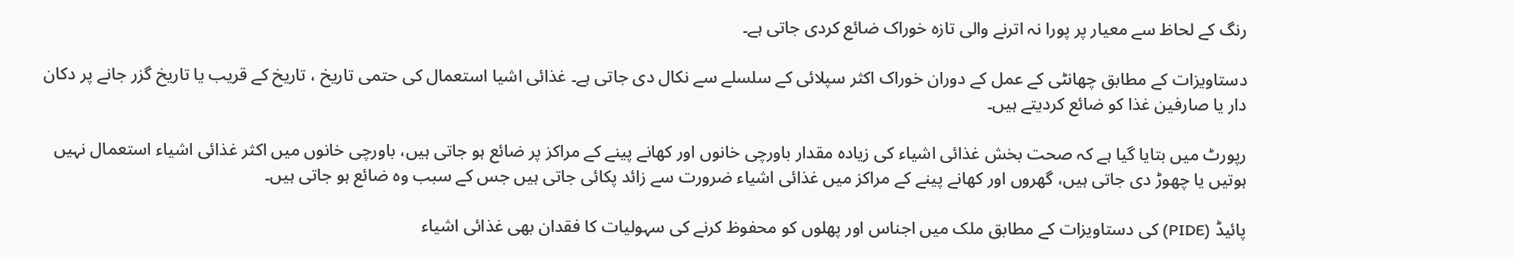رنگ کے لحاظ سے معیار پر پورا نہ اترنے والی تازہ خوراک ضائع کردی جاتی ہے۔

دستاویزات کے مطابق چھانٹی کے عمل کے دوران خوراک اکثر سپلائی کے سلسلے سے نکال دی جاتی ہے۔ غذائی اشیا استعمال کی حتمی تاریخ ، تاریخ کے قریب یا تاریخ گزر جانے پر دکان دار یا صارفین غذا کو ضائع کردیتے ہیں۔

رپورٹ میں بتایا گیا ہے کہ صحت بخش غذائی اشیاء کی زیادہ مقدار باورچی خانوں اور کھانے پینے کے مراکز پر ضائع ہو جاتی ہیں، باورچی خانوں میں اکثر غذائی اشیاء استعمال نہیں ہوتیں یا چھوڑ دی جاتی ہیں، گھروں اور کھانے پینے کے مراکز میں غذائی اشیاء ضرورت سے زائد پکائی جاتی ہیں جس کے سبب وہ ضائع ہو جاتی ہیں۔

پائیڈ (PIDE) کی دستاویزات کے مطابق ملک میں اجناس اور پھلوں کو محفوظ کرنے کی سہولیات کا فقدان بھی غذائی اشیاء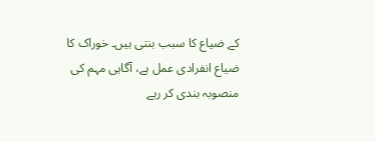کے ضیاع کا سبب بنتی ہیں۔ خوراک کا ضیاع انفرادی عمل ہے، آگاہی مہم کی منصوبہ بندی کر رہے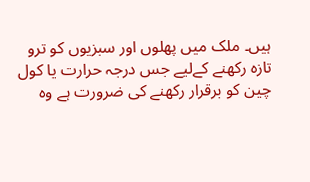ہیں۔ ملک میں پھلوں اور سبزیوں کو ترو تازہ رکھنے کےلیے جس درجہ حرارت یا کول چین کو برقرار رکھنے کی ضرورت ہے وہ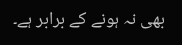بھی نہ ہونے کے برابر ہے۔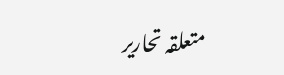متعلقہ تحاریر